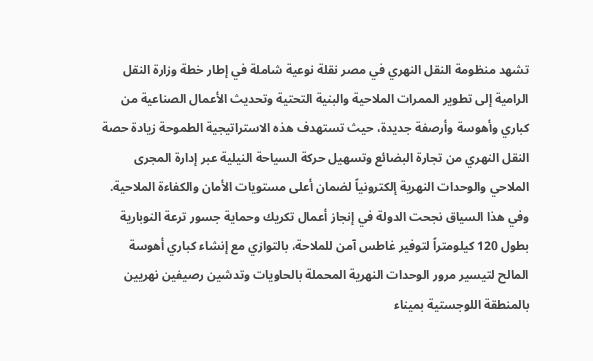تشهد منظومة النقل النهري في مصر نقلة نوعية شاملة في إطار خطة وزارة النقل الرامية إلى تطوير الممرات الملاحية والبنية التحتية وتحديث الأعمال الصناعية من كباري وأهوسة وأرصفة جديدة، حيث تستهدف هذه الاستراتيجية الطموحة زيادة حصة النقل النهري من تجارة البضائع وتسهيل حركة السياحة النيلية عبر إدارة المجرى الملاحي والوحدات النهرية إلكترونياً لضمان أعلى مستويات الأمان والكفاءة الملاحية.
وفي هذا السياق نجحت الدولة في إنجاز أعمال تكريك وحماية جسور ترعة النوبارية بطول 120 كيلومتراً لتوفير غاطس آمن للملاحة، بالتوازي مع إنشاء كباري أهوسة المالح لتيسير مرور الوحدات النهرية المحملة بالحاويات وتدشين رصيفين نهريين بالمنطقة اللوجستية بميناء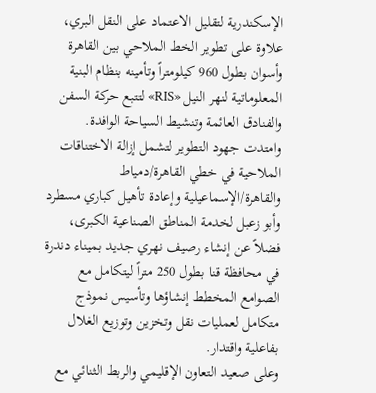الإسكندرية لتقليل الاعتماد على النقل البري، علاوة على تطوير الخط الملاحي بين القاهرة وأسوان بطول 960 كيلومتراً وتأمينه بنظام البنية المعلوماتية لنهر النيل «RIS» لتتبع حركة السفن والفنادق العائمة وتنشيط السياحة الوافدة.
وامتدت جهود التطوير لتشمل إزالة الاختناقات الملاحية في خطي القاهرة/دمياط والقاهرة/الإسماعيلية وإعادة تأهيل كباري مسطرد وأبو زعبل لخدمة المناطق الصناعية الكبرى، فضلاً عن إنشاء رصيف نهري جديد بميناء دندرة في محافظة قنا بطول 250 متراً ليتكامل مع الصوامع المخطط إنشاؤها وتأسيس نموذج متكامل لعمليات نقل وتخزين وتوزيع الغلال بفاعلية واقتدار.
وعلى صعيد التعاون الإقليمي والربط الثنائي مع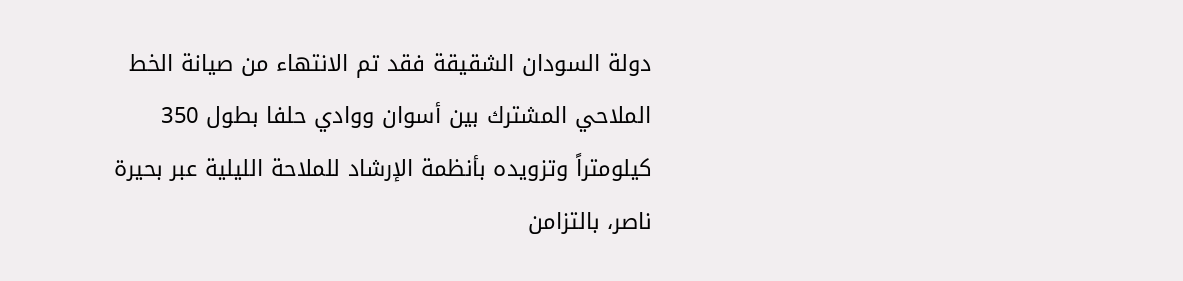دولة السودان الشقيقة فقد تم الانتهاء من صيانة الخط الملاحي المشترك بين أسوان ووادي حلفا بطول 350 كيلومتراً وتزويده بأنظمة الإرشاد للملاحة الليلية عبر بحيرة ناصر، بالتزامن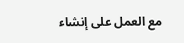مع العمل على إنشاء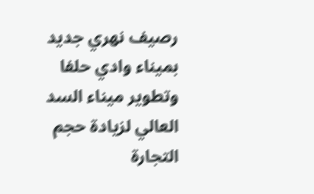رصيف نهري جديد بميناء وادي حلفا وتطوير ميناء السد العالي لزيادة حجم التجارة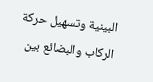البينية وتسهيل حركة الركاب والبضائع بين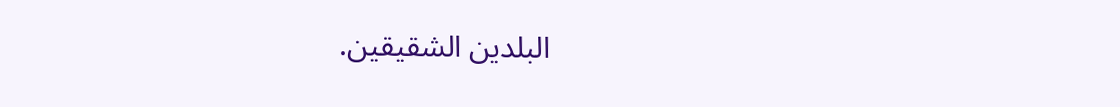البلدين الشقيقين.